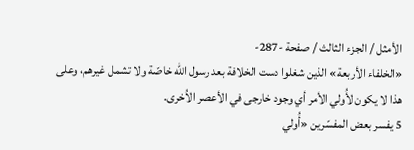الأمثل / الجزء الثالث / صفحة -287-
«الخلفاء الأربعة» الذين شغلوا دست الخلافة بعد رسول الله خاصّة ولا تشمل غيرهم، وعلى هذا لا يكون لأُولي الأمر أي وجود خارجى في الأعصر الاُخرى.
5 يفسر بعض المفسّرين «أُولي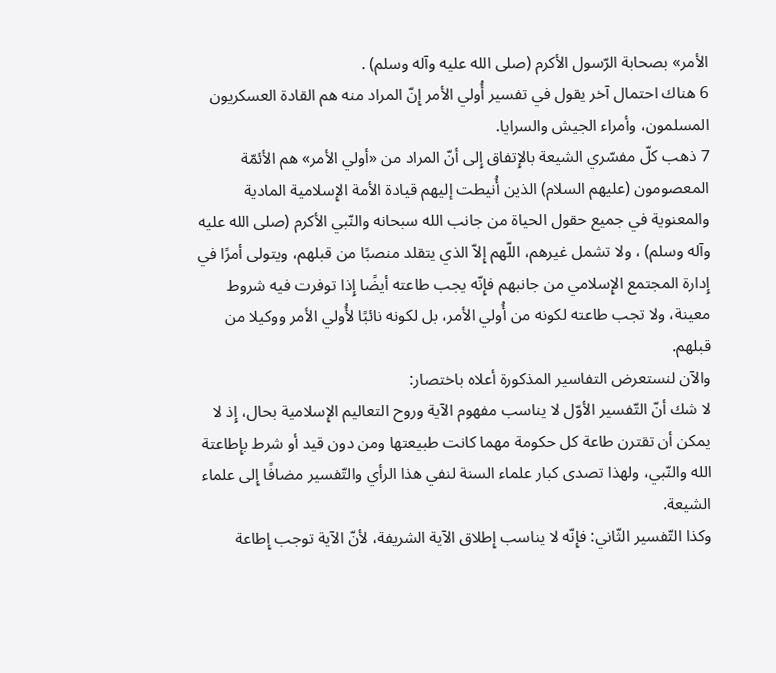الأمر» بصحابة الرّسول الأكرم (صلى الله عليه وآله وسلم) .
6 هناك احتمال آخر يقول في تفسير أُولي الأمر إِنّ المراد منه هم القادة العسكريون المسلمون، وأمراء الجيش والسرايا.
7 ذهب كلّ مفسّري الشيعة بالإِتفاق إِلى أنّ المراد من «أولي الأمر» هم الأئمّة المعصومون (عليهم السلام) الذين أُنيطت إليهم قيادة الأمة الإِسلامية المادية والمعنوية في جميع حقول الحياة من جانب الله سبحانه والنّبي الأكرم (صلى الله عليه وآله وسلم) ، ولا تشمل غيرهم، اللّهم إِلاّ الذي يتقلد منصبًا من قبلهم، ويتولى أمرًا في إِدارة المجتمع الإِسلامي من جانبهم فإِنّه يجب طاعته أيضًا إِذا توفرت فيه شروط معينة، ولا تجب طاعته لكونه من أُولي الأمر، بل لكونه نائبًا لأُولي الأمر ووكيلا من قبلهم.
والآن لنستعرض التفاسير المذكورة أعلاه باختصار:
لا شك أنّ التّفسير الأوّل لا يناسب مفهوم الآية وروح التعاليم الإِسلامية بحال، إِذ لا يمكن أن تقترن طاعة كل حكومة مهما كانت طبيعتها ومن دون قيد أو شرط بإِطاعتة الله والنّبي، ولهذا تصدى كبار علماء السنة لنفي هذا الرأي والتّفسير مضافًا إِلى علماء الشيعة.
وكذا التّفسير الثّاني: فإِنّه لا يناسب إِطلاق الآية الشريفة، لأنّ الآية توجب إِطاعة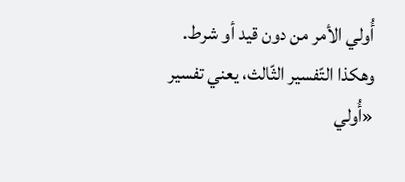أُولي الأمر من دون قيد أو شرط.
وهكذا التّفسير الثّالث، يعني تفسير «أُولي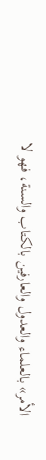الأمر» بالعلماء والعدول والعارفين بالكتاب والسنة، فهو لا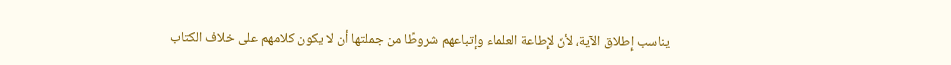يناسب إِطلاق الآية، لأنّ لإِطاعة العلماء وإتباعهم شروطًا من جملتها أن لا يكون كلامهم على خلاف الكتاب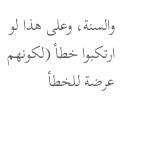والسنة، وعلى هذا لو ارتكبوا خطأ (لكونهم عرضة للخطأ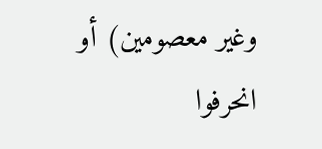وغير معصومين) أو انحرفوا